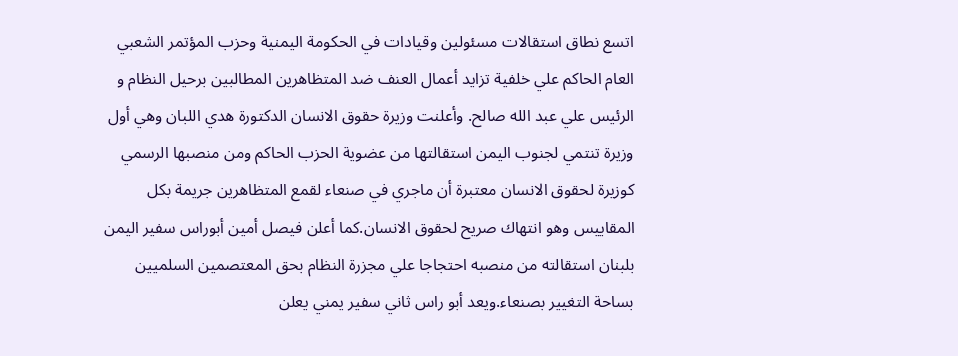اتسع نطاق استقالات مسئولين وقيادات في الحكومة اليمنية وحزب المؤتمر الشعبي العام الحاكم علي خلفية تزايد أعمال العنف ضد المتظاهرين المطالبين برحيل النظام و الرئيس علي عبد الله صالح. وأعلنت وزيرة حقوق الانسان الدكتورة هدي اللبان وهي أول وزيرة تنتمي لجنوب اليمن استقالتها من عضوية الحزب الحاكم ومن منصبها الرسمي كوزيرة لحقوق الانسان معتبرة أن ماجري في صنعاء لقمع المتظاهرين جريمة بكل المقاييس وهو انتهاك صريح لحقوق الانسان.كما أعلن فيصل أمين أبوراس سفير اليمن بلبنان استقالته من منصبه احتجاجا علي مجزرة النظام بحق المعتصمين السلميين بساحة التغيير بصنعاء.ويعد أبو راس ثاني سفير يمني يعلن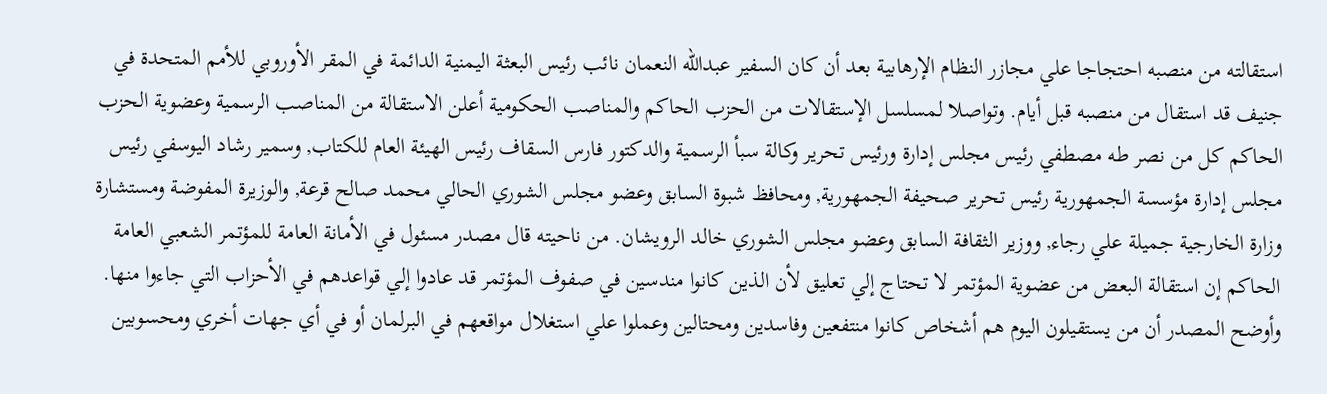استقالته من منصبه احتجاجا علي مجازر النظام الإرهابية بعد أن كان السفير عبدالله النعمان نائب رئيس البعثة اليمنية الدائمة في المقر الأوروبي للأمم المتحدة في جنيف قد استقال من منصبه قبل أيام. وتواصلا لمسلسل الإستقالات من الحزب الحاكم والمناصب الحكومية أعلن الاستقالة من المناصب الرسمية وعضوية الحزب الحاكم كل من نصر طه مصطفي رئيس مجلس إدارة ورئيس تحرير وكالة سبأ الرسمية والدكتور فارس السقاف رئيس الهيئة العام للكتاب, وسمير رشاد اليوسفي رئيس مجلس إدارة مؤسسة الجمهورية رئيس تحرير صحيفة الجمهورية, ومحافظ شبوة السابق وعضو مجلس الشوري الحالي محمد صالح قرعة, والوزيرة المفوضة ومستشارة وزارة الخارجية جميلة علي رجاء, ووزير الثقافة السابق وعضو مجلس الشوري خالد الرويشان. من ناحيته قال مصدر مسئول في الأمانة العامة للمؤتمر الشعبي العامة الحاكم إن استقالة البعض من عضوية المؤتمر لا تحتاج إلي تعليق لأن الذين كانوا مندسين في صفوف المؤتمر قد عادوا إلي قواعدهم في الأحزاب التي جاءوا منها. وأوضح المصدر أن من يستقيلون اليوم هم أشخاص كانوا منتفعين وفاسدين ومحتالين وعملوا علي استغلال مواقعهم في البرلمان أو في أي جهات أخري ومحسوبين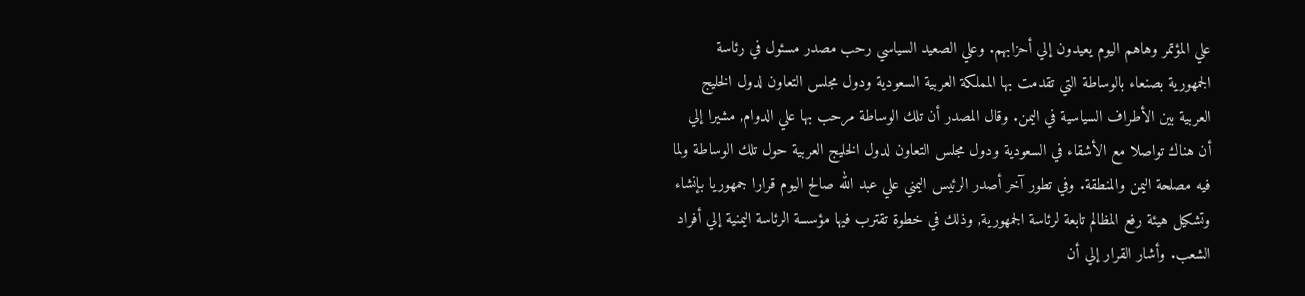علي المؤتمر وهاهم اليوم يعيدون إلي أحزابهم. وعلي الصعيد السياسي رحب مصدر مسئول في رئاسة الجمهورية بصنعاء بالوساطة التي تقدمت بها المملكة العربية السعودية ودول مجلس التعاون لدول الخليج العربية بين الأطراف السياسية في اليمن. وقال المصدر أن تلك الوساطة مرحب بها علي الدوام, مشيرا إلي أن هناك تواصلا مع الأشقاء في السعودية ودول مجلس التعاون لدول الخليج العربية حول تلك الوساطة ولما فيه مصلحة اليمن والمنطقة. وفي تطور آخر أصدر الرئيس اليمني علي عبد الله صالح اليوم قرارا جمهوريا بإنشاء وتشكيل هيئة رفع المظالم تابعة لرئاسة الجمهورية, وذلك في خطوة تقترب فيها مؤسسة الرئاسة اليمنية إلي أفراد الشعب. وأشار القرار إلي أن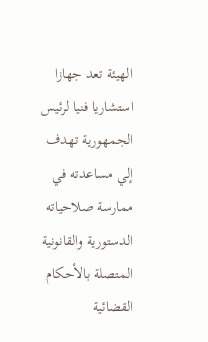الهيئة تعد جهازا استشاريا فنيا لرئيس الجمهورية تهدف إلي مساعدته في ممارسة صلاحياته الدستورية والقانونية المتصلة بالأحكام القضائية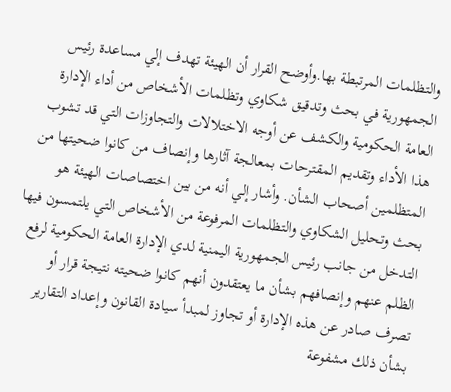والتظلمات المرتبطة بها.وأوضح القرار أن الهيئة تهدف إلي مساعدة رئيس الجمهورية في بحث وتدقيق شكاوي وتظلمات الأشخاص من أداء الإدارة العامة الحكومية والكشف عن أوجه الاختلالات والتجاوزات التي قد تشوب هذا الأداء وتقديم المقترحات بمعالجة آثارها وإنصاف من كانوا ضحيتها من المتظلمين أصحاب الشأن. وأشار إلي أنه من بين اختصاصات الهيئة هو بحث وتحليل الشكاوي والتظلمات المرفوعة من الأشخاص التي يلتمسون فيها التدخل من جانب رئيس الجمهورية اليمنية لدي الإدارة العامة الحكومية لرفع الظلم عنهم وإنصافهم بشأن ما يعتقدون أنهم كانوا ضحيته نتيجة قرار أو تصرف صادر عن هذه الإدارة أو تجاوز لمبدأ سيادة القانون وإعداد التقارير بشأن ذلك مشفوعة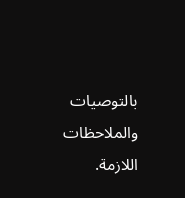بالتوصيات والملاحظات اللازمة.